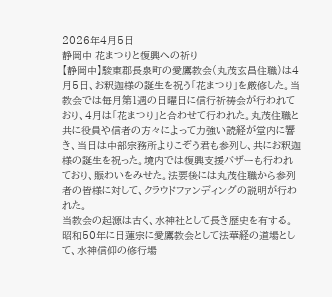2026年4月5日
静岡中 花まつりと復興への祈り
【静岡中】駿東郡長泉町の愛鷹教会(丸茂玄昌住職)は4月5日、お釈迦様の誕生を祝う「花まつり」を厳修した。当教会では毎月第1週の日曜日に信行祈祷会が行われており、4月は「花まつり」と合わせて行われた。丸茂住職と共に役員や信者の方々によって力強い読経が堂内に響き、当日は中部宗務所よりこぞう君も参列し、共にお釈迦様の誕生を祝った。境内では復興支援バザーも行われており、賑わいをみせた。法要後には丸茂住職から参列者の皆様に対して、クラウドファンディングの説明が行われた。
当教会の起源は古く、水神社として長き歴史を有する。昭和50年に日蓮宗に愛鷹教会として法華経の道場として、水神信仰の修行場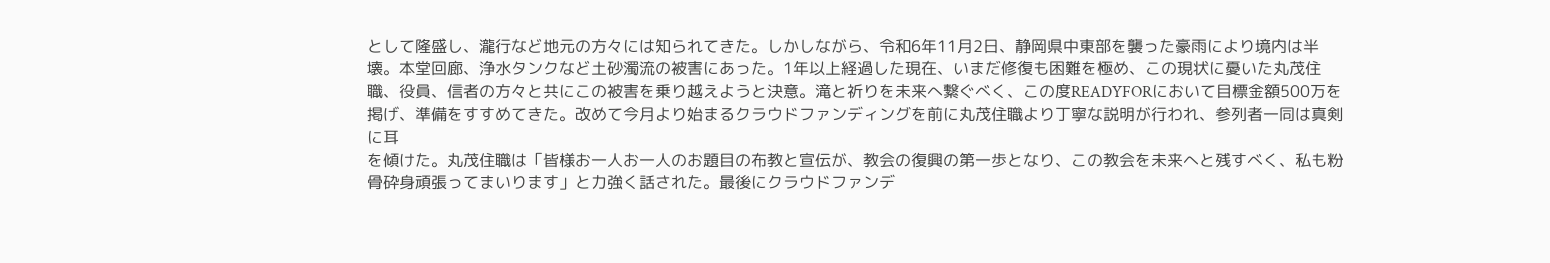として隆盛し、瀧行など地元の方々には知られてきた。しかしながら、令和6年11月2日、静岡県中東部を襲った豪雨により境内は半壊。本堂回廊、浄水タンクなど土砂濁流の被害にあった。1年以上経過した現在、いまだ修復も困難を極め、この現状に憂いた丸茂住職、役員、信者の方々と共にこの被害を乗り越えようと決意。滝と祈りを未来へ繋ぐべく、この度READYFORにおいて目標金額500万を掲げ、準備をすすめてきた。改めて今月より始まるクラウドファンディングを前に丸茂住職より丁寧な説明が行われ、参列者一同は真剣に耳
を傾けた。丸茂住職は「皆様お一人お一人のお題目の布教と宣伝が、教会の復興の第一歩となり、この教会を未来へと残すべく、私も粉骨砕身頑張ってまいります」と力強く話された。最後にクラウドファンデ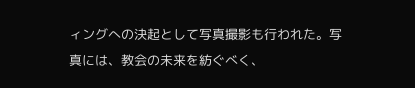ィングへの決起として写真撮影も行われた。写真には、教会の未来を紡ぐべく、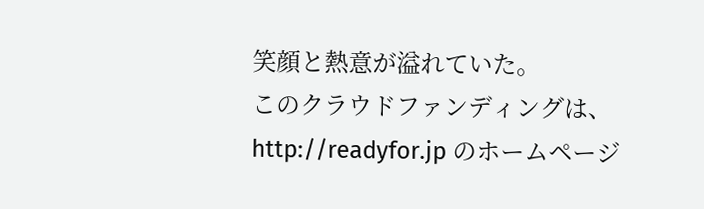笑顔と熱意が溢れていた。
このクラウドファンディングは、
http://readyfor.jp のホームページ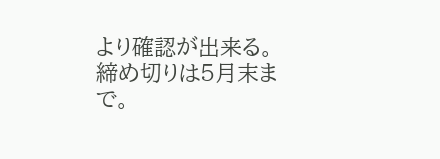より確認が出来る。
締め切りは5月末まで。